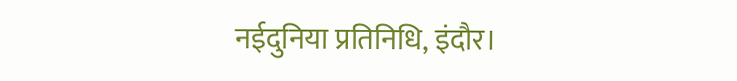नईदुनिया प्रतिनिधि, इंदौर।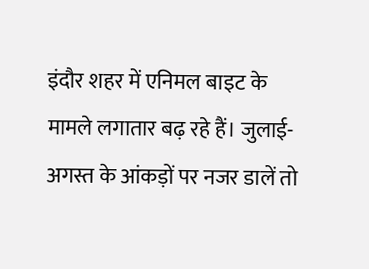इंदौर शहर में एनिमल बाइट के मामले लगातार बढ़ रहे हैं। जुलाई-अगस्त के आंकड़ों पर नजर डालें तो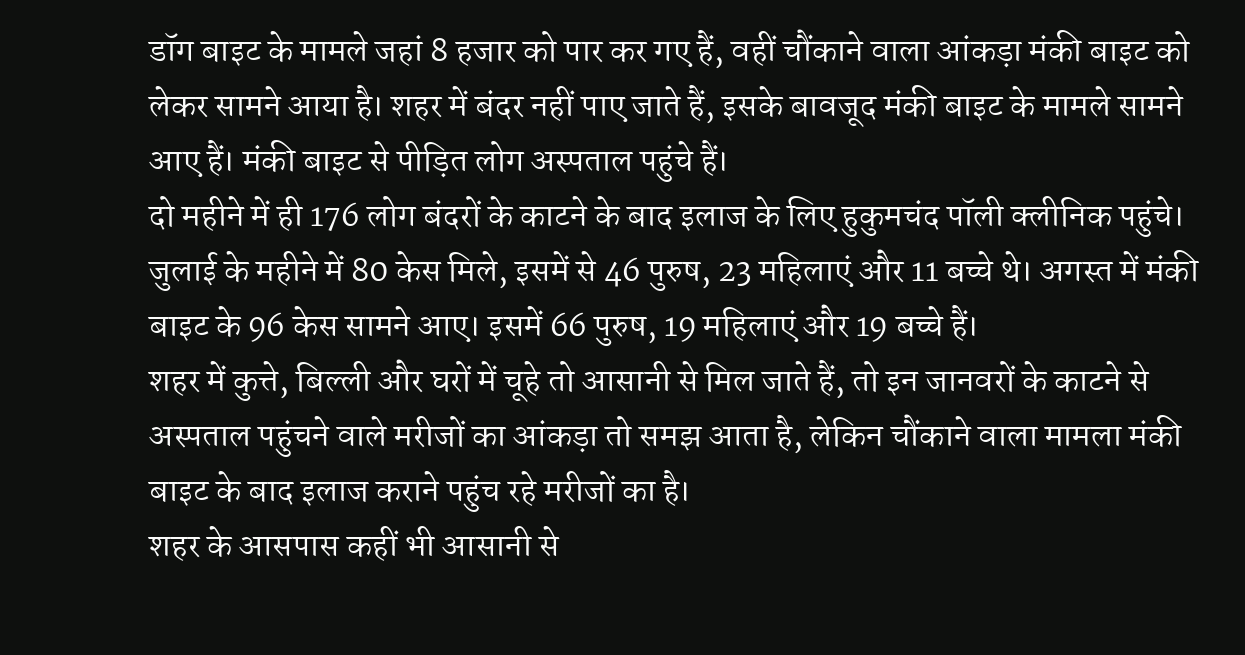डॉग बाइट के मामले जहां 8 हजार को पार कर गए हैं, वहीं चौंकाने वाला आंकड़ा मंकी बाइट को लेकर सामने आया है। शहर में बंदर नहीं पाए जाते हैं, इसके बावजूद मंकी बाइट के मामले सामने आए हैं। मंकी बाइट से पीड़ित लोग अस्पताल पहुंचे हैं।
दो महीने में ही 176 लोग बंदरों के काटने के बाद इलाज के लिए हुकुमचंद पॉली क्लीनिक पहुंचे। जुलाई के महीने में 80 केस मिले, इसमें से 46 पुरुष, 23 महिलाएं और 11 बच्चे थे। अगस्त में मंकी बाइट के 96 केस सामने आए। इसमें 66 पुरुष, 19 महिलाएं और 19 बच्चे हैं।
शहर में कुत्ते, बिल्ली और घरों में चूहे तो आसानी से मिल जाते हैं, तो इन जानवरों के काटने से अस्पताल पहुंचने वाले मरीजों का आंकड़ा तो समझ आता है, लेकिन चौंकाने वाला मामला मंकी बाइट के बाद इलाज कराने पहुंच रहे मरीजों का है।
शहर के आसपास कहीं भी आसानी से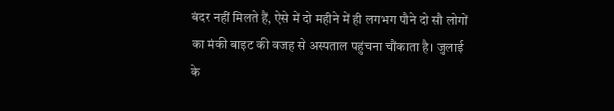बंदर नहीं मिलते हैं, ऐसे में दो महीने में ही लगभग पौने दो सौ लोगों का मंकी बाइट की वजह से अस्पताल पहुंचना चौंकाता है। जुलाई के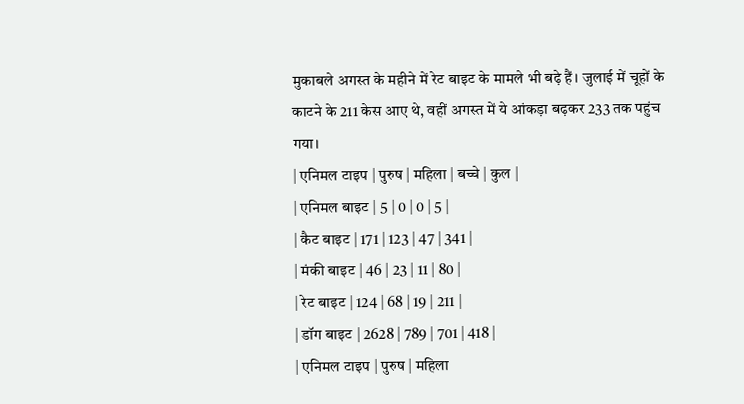मुकाबले अगस्त के महीने में रेट बाइट के मामले भी बढ़े हैं। जुलाई में चूहों के काटने के 211 केस आए थे, वहीं अगस्त में ये आंकड़ा बढ़कर 233 तक पहुंच गया।
| एनिमल टाइप | पुरुष | महिला | बच्चे | कुल |
| एनिमल बाइट | 5 | 0 | 0 | 5 |
| कैट बाइट | 171 | 123 | 47 | 341 |
| मंकी बाइट | 46 | 23 | 11 | 80 |
| रेट बाइट | 124 | 68 | 19 | 211 |
| डॉग बाइट | 2628 | 789 | 701 | 418 |
| एनिमल टाइप | पुरुष | महिला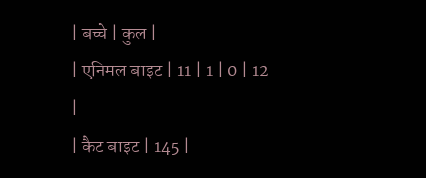| बच्चे | कुल |
| एनिमल बाइट | 11 | 1 | 0 | 12 |
| कैट बाइट | 145 |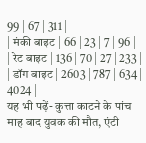99 | 67 | 311 |
| मंकी बाइट | 66 | 23 | 7 | 96 |
| रेट बाइट | 136 | 70 | 27 | 233 |
| डॉग बाइट | 2603 | 787 | 634 | 4024 |
यह भी पढ़ें- कुत्ता काटने के पांच माह बाद युवक की मौत, एंटी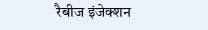रैबीज इंजेक्शन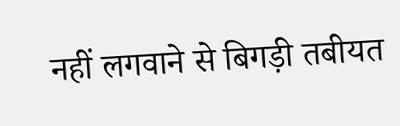नहीं लगवाने से बिगड़ी तबीयत